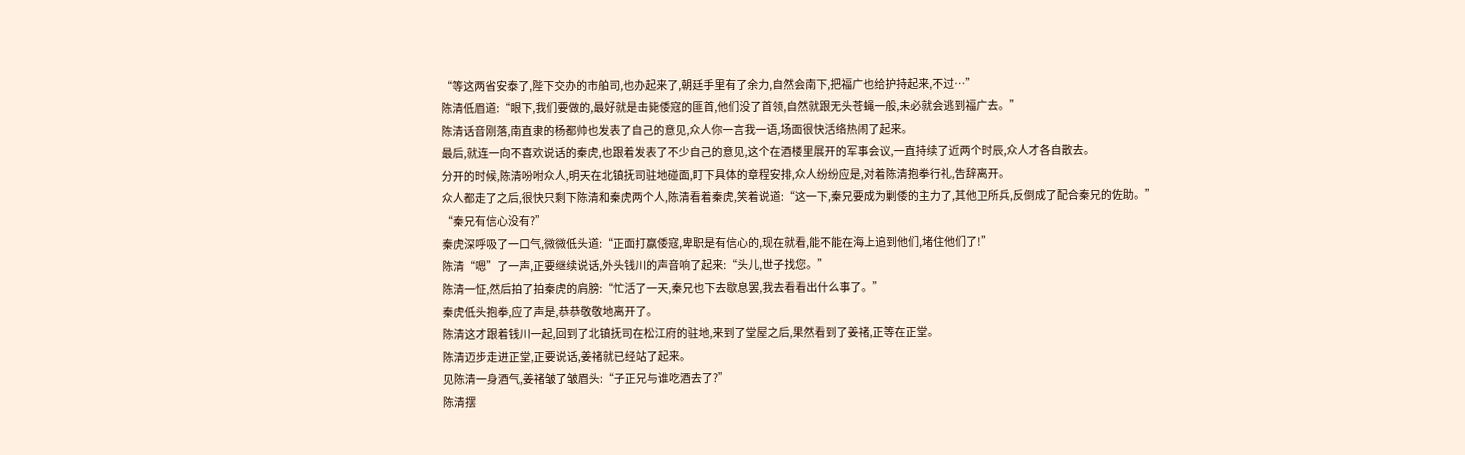“等这两省安泰了,陛下交办的市舶司,也办起来了,朝廷手里有了余力,自然会南下,把福广也给护持起来,不过…”
陈清低眉道:“眼下,我们要做的,最好就是击毙倭寇的匪首,他们没了首领,自然就跟无头苍蝇一般,未必就会逃到福广去。”
陈清话音刚落,南直隶的杨都帅也发表了自己的意见,众人你一言我一语,场面很快活络热闹了起来。
最后,就连一向不喜欢说话的秦虎,也跟着发表了不少自己的意见,这个在酒楼里展开的军事会议,一直持续了近两个时辰,众人才各自散去。
分开的时候,陈清吩咐众人,明天在北镇抚司驻地碰面,盯下具体的章程安排,众人纷纷应是,对着陈清抱拳行礼,告辞离开。
众人都走了之后,很快只剩下陈清和秦虎两个人,陈清看着秦虎,笑着说道:“这一下,秦兄要成为剿倭的主力了,其他卫所兵,反倒成了配合秦兄的佐助。”
“秦兄有信心没有?”
秦虎深呼吸了一口气,微微低头道:“正面打赢倭寇,卑职是有信心的,现在就看,能不能在海上追到他们,堵住他们了!”
陈清“嗯”了一声,正要继续说话,外头钱川的声音响了起来:“头儿,世子找您。”
陈清一怔,然后拍了拍秦虎的肩膀:“忙活了一天,秦兄也下去歇息罢,我去看看出什么事了。”
秦虎低头抱拳,应了声是,恭恭敬敬地离开了。
陈清这才跟着钱川一起,回到了北镇抚司在松江府的驻地,来到了堂屋之后,果然看到了姜禇,正等在正堂。
陈清迈步走进正堂,正要说话,姜禇就已经站了起来。
见陈清一身酒气,姜禇皱了皱眉头:“子正兄与谁吃酒去了?”
陈清摆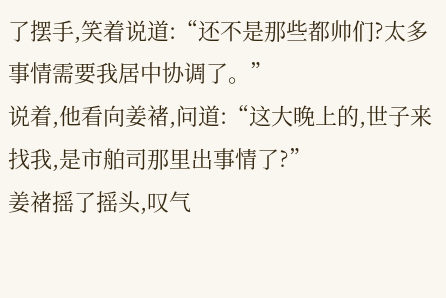了摆手,笑着说道:“还不是那些都帅们?太多事情需要我居中协调了。”
说着,他看向姜禇,问道:“这大晚上的,世子来找我,是市舶司那里出事情了?”
姜禇摇了摇头,叹气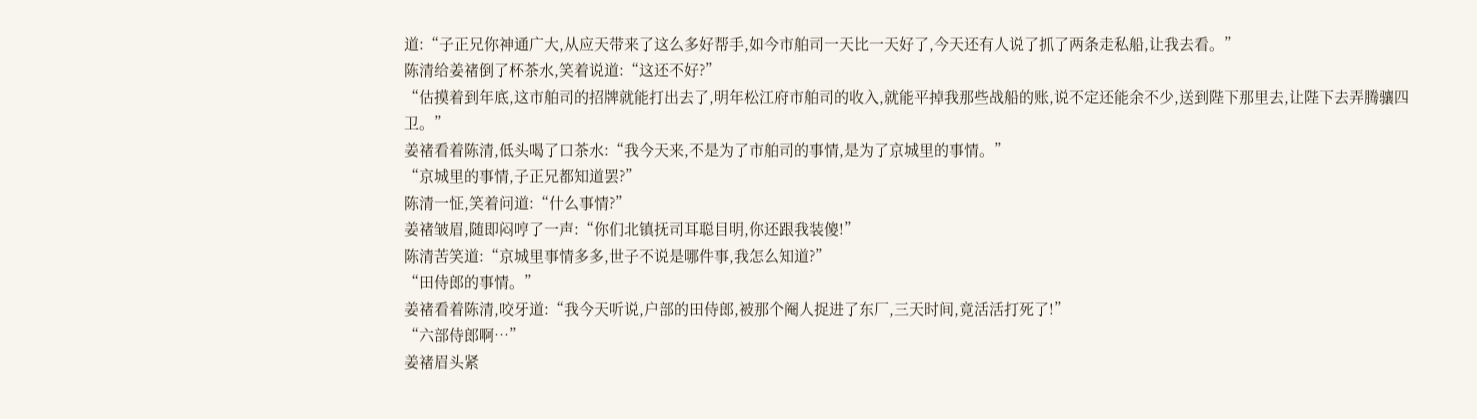道:“子正兄你神通广大,从应天带来了这么多好帮手,如今市舶司一天比一天好了,今天还有人说了抓了两条走私船,让我去看。”
陈清给姜禇倒了杯茶水,笑着说道:“这还不好?”
“估摸着到年底,这市舶司的招牌就能打出去了,明年松江府市舶司的收入,就能平掉我那些战船的账,说不定还能余不少,送到陛下那里去,让陛下去弄腾骧四卫。”
姜禇看着陈清,低头喝了口茶水:“我今天来,不是为了市舶司的事情,是为了京城里的事情。”
“京城里的事情,子正兄都知道罢?”
陈清一怔,笑着问道:“什么事情?”
姜禇皱眉,随即闷哼了一声:“你们北镇抚司耳聪目明,你还跟我装傻!”
陈清苦笑道:“京城里事情多多,世子不说是哪件事,我怎么知道?”
“田侍郎的事情。”
姜禇看着陈清,咬牙道:“我今天听说,户部的田侍郎,被那个阉人捉进了东厂,三天时间,竟活活打死了!”
“六部侍郎啊…”
姜禇眉头紧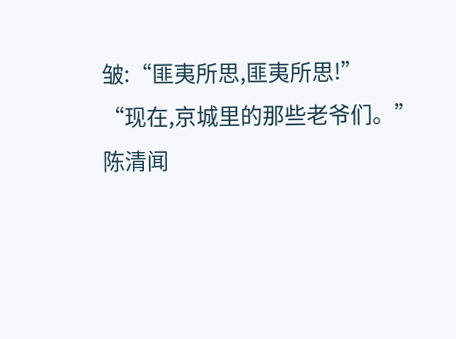皱:“匪夷所思,匪夷所思!”
“现在,京城里的那些老爷们。”
陈清闻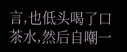言,也低头喝了口茶水,然后自嘲一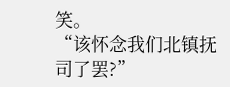笑。
“该怀念我们北镇抚司了罢?”